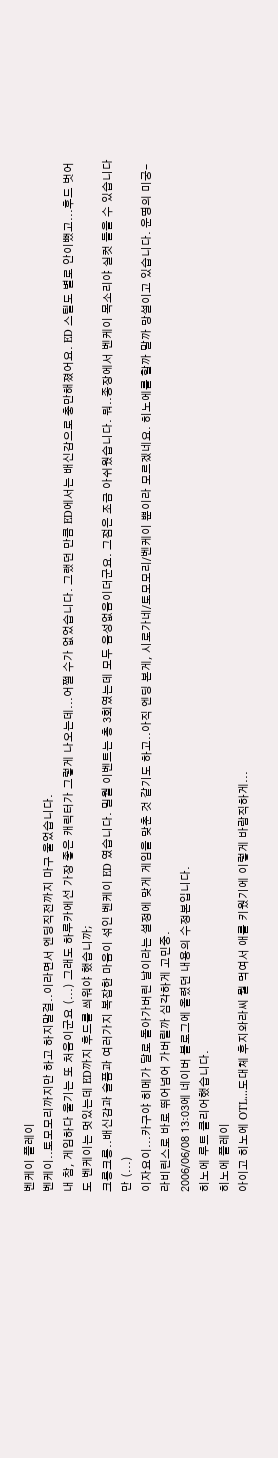벤케이 플레이
벤케이..토모모리까지만 하고 하지말걸..이라면서 엔딩직전까지 마구 울었습니다.
내 참, 게임하다 울기는 또 처음이군요 (...) 그래도 하루카에선 가장 좋은 캐릭터가 그렇게 나오는데...어쩔 수가 없었습니다. 그랬던 만큼 ED에서는 배신감으로 충만해졌어요. ED 스틸도 별로 안이뻤고...후드 벗어도 벤케이는 멋있는데 ED까지 후드를 씌워야 했습니까;
크릉크릉..배신감과 슬픔과 여러가지 복잡한 마음이 섞인 벤케이 ED 였습니다. 밀월 이벤트는 총 3회였는데 모두 음성없음이더군요. 그점은 조금 아쉬웠습니다. 뭐..종장에서 벤케이 목소리야 실컷 들을 수 있습니다만 (...)
이자요이...카구야 히메가 달로 돌아가버린 날이라는 설정에 맞게 게임을 맞춘 것 같기도 하고..아직 엔딩 본게, 시로가네/토모모리/벤케이 뿐이라 모르겠네요. 히노에를 할까 말까 망설이고 있습니다. 운명의 미궁-라비린스로 바로 뛰어넘어 가버릴까 심각하게 고민중.
2006/06/08 13:03에 네이버 블로그에 올렸던 내용의 수정본입니다.
히노에 루트 클리어했습니다.
히노에 플레이
아이고 히노에 OTL...도대체 후지와라씨 뭘 먹여서 애를 키웠기에 이렇게 바람직하게...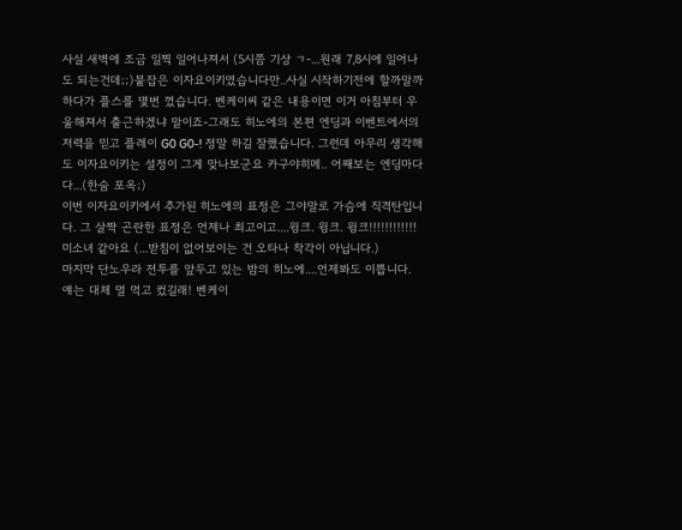사실 새벽에 조금 일찍 일어나져서 (5시쯤 기상 ㄱ-...원래 7,8시에 일어나도 되는건데;;)붙잡은 이자요이키였습니다만..사실 시작하기전에 할까말까 하다가 플스를 몇번 껐습니다. 벤케이씨 같은 내용이면 이거 아침부터 우울해져서 출근하겠냐 말이죠-그래도 히노에의 본편 엔딩과 이벤트에서의 저력을 믿고 플레이 G0 G0-! 정말 하길 잘했습니다. 그런데 아무리 생각해도 이자요이키는 설정이 그게 맞나보군요 카구야히메.. 어째보는 엔딩마다 다...(한숨 포옥;)
이번 이자요이키에서 추가된 히노에의 표정은 그야말로 가슴에 직격탄입니다. 그 살짝 곤란한 표정은 언제나 최고이고....윙크. 윙크. 윙크!!!!!!!!!!!! 미소녀 같아요 (...받침이 없어보이는 건 오타나 착각이 아닙니다.)
마지막 단노우라 전투를 앞두고 있는 밤의 히노에....언제봐도 이쁩니다. 얘는 대체 멀 먹고 컸길래! 벤케이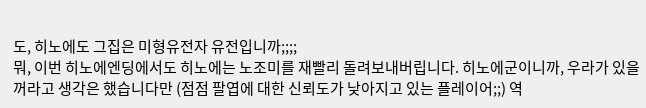도, 히노에도 그집은 미형유전자 유전입니까;;;;
뭐, 이번 히노에엔딩에서도 히노에는 노조미를 재빨리 돌려보내버립니다. 히노에군이니까, 우라가 있을꺼라고 생각은 했습니다만 (점점 팔엽에 대한 신뢰도가 낮아지고 있는 플레이어;;) 역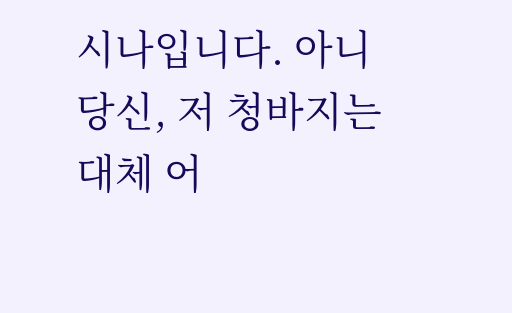시나입니다. 아니 당신, 저 청바지는 대체 어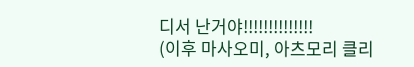디서 난거야!!!!!!!!!!!!!!
(이후 마사오미, 아츠모리 클리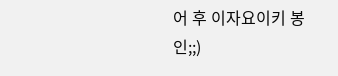어 후 이자요이키 봉인;;)